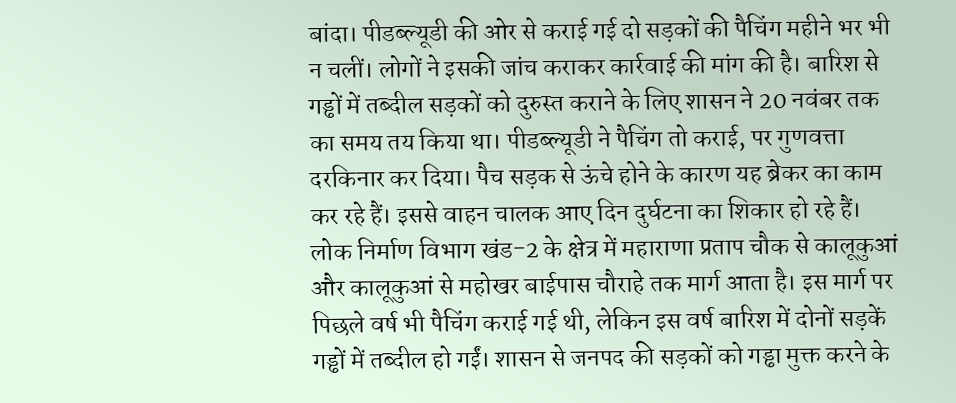बांदा। पीडब्ल्यूडी की ओर से कराई गई दो सड़कों की पैचिंग महीने भर भी न चलीं। लोगों ने इसकी जांच कराकर कार्रवाई की मांग की है। बारिश से गड्ढों में तब्दील सड़कों को दुरुस्त कराने के लिए शासन ने 20 नवंबर तक का समय तय किया था। पीडब्ल्यूडी ने पैचिंग तो कराई, पर गुणवत्ता दरकिनार कर दिया। पैच सड़क से ऊंचे होने के कारण यह ब्रेकर का काम कर रहे हैं। इससे वाहन चालक आए दिन दुर्घटना का शिकार हो रहे हैं।
लोक निर्माण विभाग खंड-2 के क्षेत्र में महाराणा प्रताप चौक से कालूकुआं और कालूकुआं से महोखर बाईपास चौराहे तक मार्ग आता है। इस मार्ग पर पिछले वर्ष भी पैचिंग कराई गई थी, लेकिन इस वर्ष बारिश में दोनों सड़कें गड्ढों में तब्दील हो गईं। शासन से जनपद की सड़कों को गड्ढा मुक्त करने के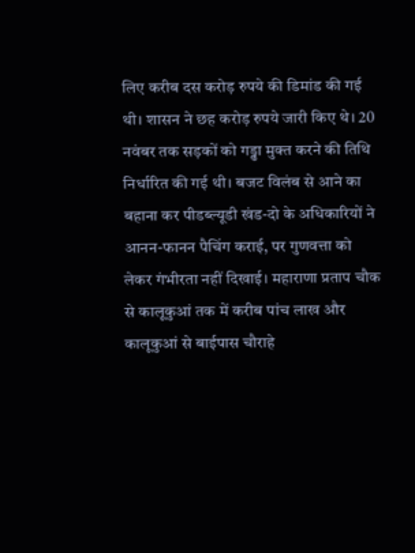लिए करीब दस करोड़ रुपये की डिमांड की गई थी। शासन ने छह करोड़ रुपये जारी किए थे। 20 नवंबर तक सड़कों को गड्ढा मुक्त करने की तिथि निर्धारित की गई थी। बजट विलंब से आने का बहाना कर पीडब्ल्यूडी खंड-दो के अधिकारियों ने आनन-फानन पैचिंग कराई, पर गुणवत्ता को लेकर गंभीरता नहीं दिखाई। महाराणा प्रताप चौक से कालूकुआं तक में करीब पांच लाख और कालूकुआं से बाईपास चौराहे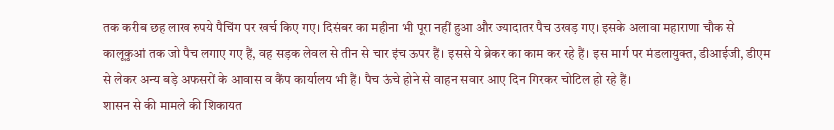तक करीब छह लाख रुपये पैचिंग पर खर्च किए गए। दिसंबर का महीना भी पूरा नहीं हुआ और ज्यादातर पैच उखड़ गए। इसके अलावा महाराणा चौक से कालूकुआं तक जो पैच लगाए गए हैं, वह सड़क लेवल से तीन से चार इंच ऊपर हैं। इससे ये ब्रेकर का काम कर रहे हैं। इस मार्ग पर मंडलायुक्त, डीआईजी, डीएम से लेकर अन्य बड़े अफसरों के आवास व कैंप कार्यालय भी हैं। पैच ऊंचे होने से वाहन सवार आए दिन गिरकर चोटिल हो रहे हैं।
शासन से की मामले की शिकायत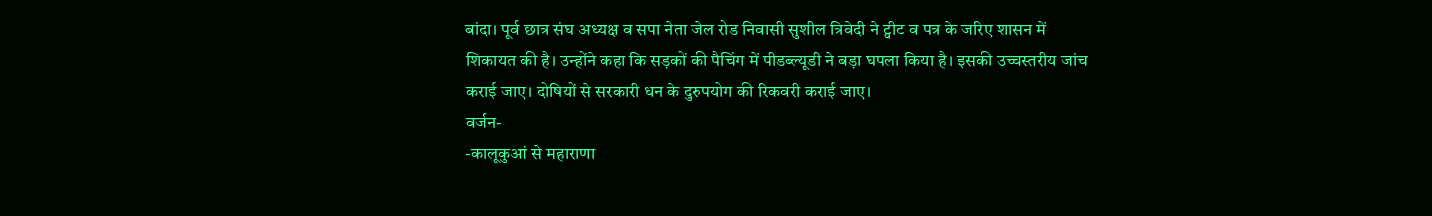बांदा। पूर्व छात्र संघ अध्यक्ष व सपा नेता जेल रोड निवासी सुशील त्रिवेदी ने ट्वीट व पत्र के जरिए शासन में शिकायत की है। उन्होंने कहा कि सड़कों की पैचिंग में पीडब्ल्यूडी ने बड़ा घपला किया है। इसकी उच्चस्तरीय जांच कराई जाए। दोषियों से सरकारी धन के दुरुपयोग की रिकवरी कराई जाए।
वर्जन-
-कालूकुआं से महाराणा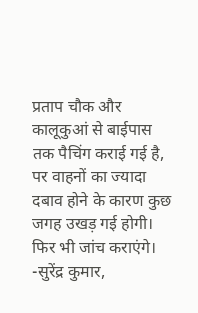प्रताप चौक और कालूकुआं से बाईपास तक पैचिंग कराई गई है, पर वाहनों का ज्यादा दबाव होने के कारण कुछ जगह उखड़ गई होगी। फिर भी जांच कराएंगे। -सुरेंद्र कुमार,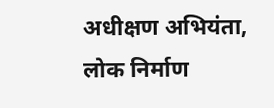अधीक्षण अभियंता, लोक निर्माण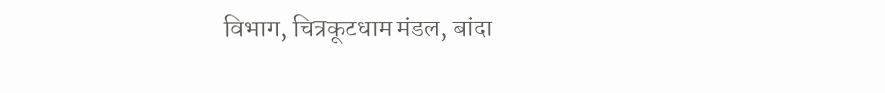विभाग, चित्रकूटधाम मंडल, बांदा